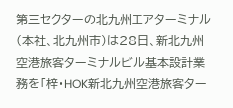第三セクターの北九州エアターミナル(本社、北九州市)は28日、新北九州空港旅客ターミナルビル基本設計業務を「梓・HOK新北九州空港旅客ター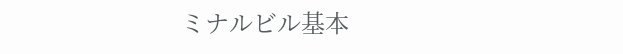ミナルビル基本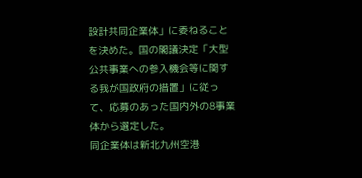設計共同企業体」に委ねることを決めた。国の閣議決定「大型公共事業への参入機会等に関する我が国政府の措置」に従って、応募のあった国内外の8事業体から選定した。
同企業体は新北九州空港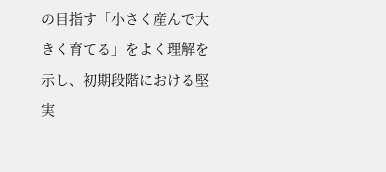の目指す「小さく産んで大きく育てる」をよく理解を示し、初期段階における堅実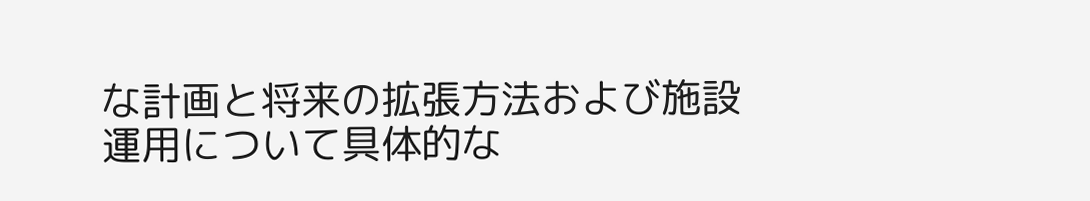な計画と将来の拡張方法および施設運用について具体的な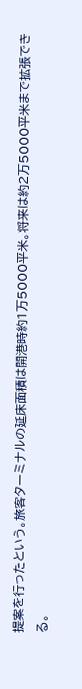提案を行ったという。旅客ターミナルの延床面積は開港時約1万5000平米。将来は約2万5000平米まで拡張できる。